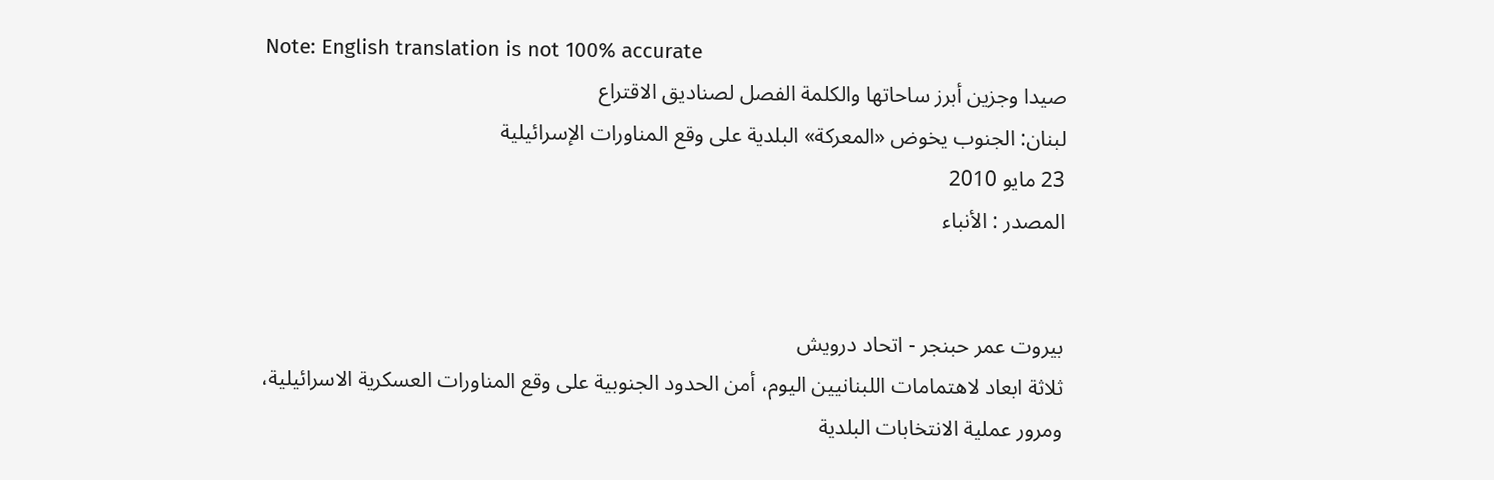Note: English translation is not 100% accurate
صيدا وجزين أبرز ساحاتها والكلمة الفصل لصناديق الاقتراع
لبنان: الجنوب يخوض «المعركة» البلدية على وقع المناورات الإسرائيلية
23 مايو 2010
المصدر : الأنباء


بيروت عمر حبنجر - اتحاد درويش
ثلاثة ابعاد لاهتمامات اللبنانيين اليوم، أمن الحدود الجنوبية على وقع المناورات العسكرية الاسرائيلية، ومرور عملية الانتخابات البلدية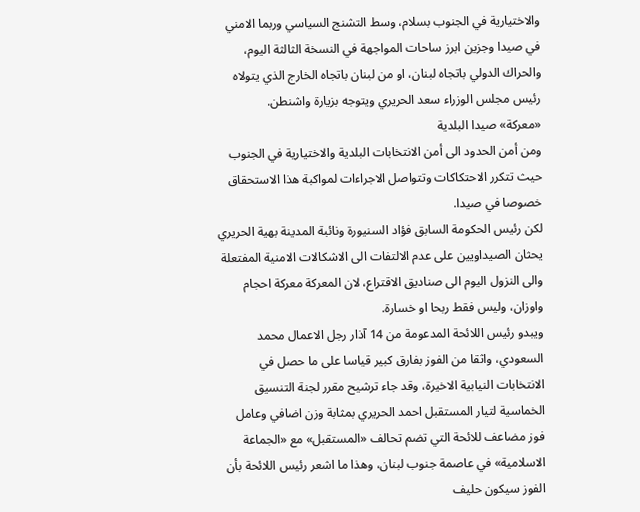والاختيارية في الجنوب بسلام، وسط التشنج السياسي وربما الامني في صيدا وجزين ابرز ساحات المواجهة في النسخة الثالثة اليوم، والحراك الدولي باتجاه لبنان، او من لبنان باتجاه الخارج الذي يتولاه رئيس مجلس الوزراء سعد الحريري ويتوجه بزيارة واشنطن.
«معركة» صيدا البلدية
ومن أمن الحدود الى أمن الانتخابات البلدية والاختيارية في الجنوب حيث تتكرر الاحتكاكات وتتواصل الاجراءات لمواكبة هذا الاستحقاق خصوصا في صيدا.
لكن رئيس الحكومة السابق فؤاد السنيورة ونائبة المدينة بهية الحريري يحثان الصيداويين على عدم الالتفات الى الاشكالات الامنية المفتعلة والى النزول اليوم الى صناديق الاقتراع، لان المعركة معركة احجام واوزان، وليس فقط ربحا او خسارة.
ويبدو رئيس اللائحة المدعومة من 14 آذار رجل الاعمال محمد السعودي، واثقا من الفوز بفارق كبير قياسا على ما حصل في الانتخابات النيابية الاخيرة، وقد جاء ترشيح مقرر لجنة التنسيق الخماسية لتيار المستقبل احمد الحريري بمثابة وزن اضافي وعامل فوز مضاعف للائحة التي تضم تحالف «المستقبل» مع «الجماعة الاسلامية» في عاصمة جنوب لبنان، وهذا ما اشعر رئيس اللائحة بأن الفوز سيكون حليف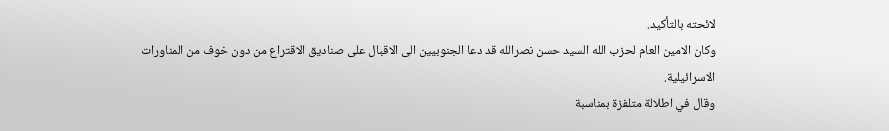لائحته بالتأكيد.
وكان الامين العام لحزب الله السيد حسن نصرالله قد دعا الجنوبيين الى الاقبال على صناديق الاقتراع من دون خوف من المناورات الاسرائيلية.
وقال في اطلالة متلفزة بمناسبة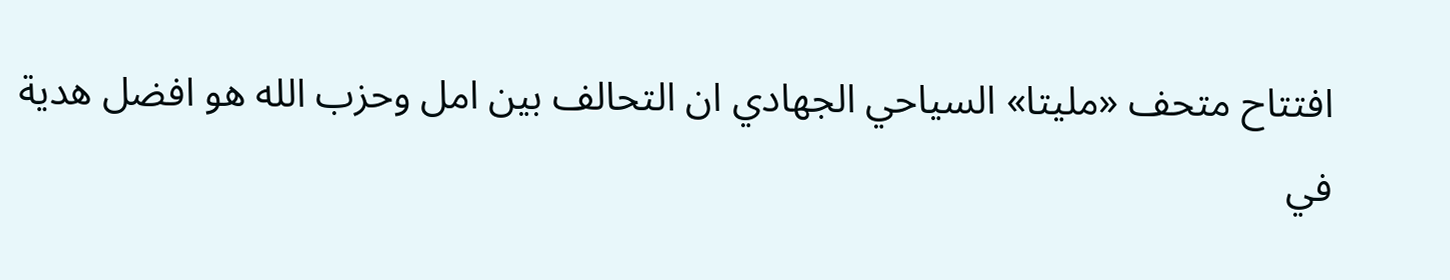افتتاح متحف «مليتا» السياحي الجهادي ان التحالف بين امل وحزب الله هو افضل هدية في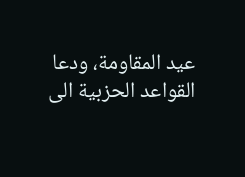عيد المقاومة، ودعا القواعد الحزبية الى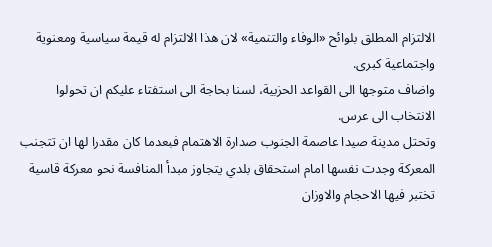الالتزام المطلق بلوائح «الوفاء والتنمية» لان هذا الالتزام له قيمة سياسية ومعنوية واجتماعية كبرى.
واضاف متوجها الى القواعد الحزبية، لسنا بحاجة الى استفتاء عليكم ان تحولوا الانتخاب الى عرس.
وتحتل مدينة صيدا عاصمة الجنوب صدارة الاهتمام فبعدما كان مقدرا لها ان تتجنب المعركة وجدت نفسها امام استحقاق بلدي يتجاوز مبدأ المنافسة نحو معركة قاسية تختبر فيها الاحجام والاوزان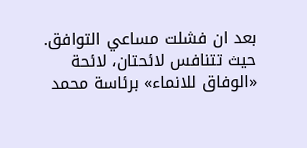بعد ان فشلت مساعي التوافق.
حيث تتنافس لائحتان، لائحة «الوفاق للانماء» برئاسة محمد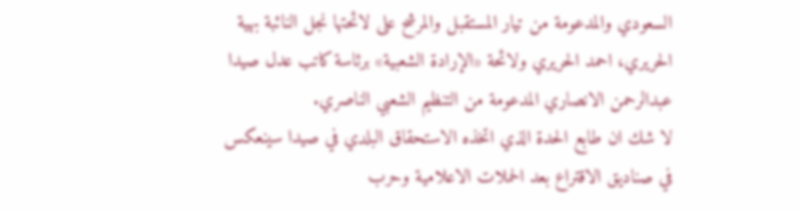السعودي والمدعومة من تيار المستقبل والمرشح على لائحتها نجل النائبة بهية الحريري، احمد الحريري ولائحة «الإرادة الشعبية» برئاسة كاتب عدل صيدا عبدالرحمن الانصاري المدعومة من التنظيم الشعبي الناصري.
لا شك ان طابع الحدة الذي اتخذه الاستحقاق البلدي في صيدا سينعكس في صناديق الاقتراع بعد الحملات الاعلامية وحرب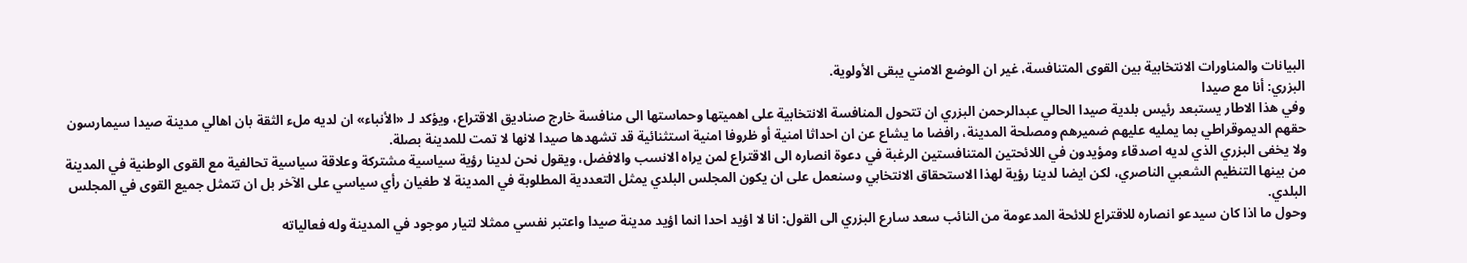البيانات والمناورات الانتخابية بين القوى المتنافسة، غير ان الوضع الامني يبقى الأولوية.
البزري: أنا مع صيدا
وفي هذا الاطار يستبعد رئيس بلدية صيدا الحالي عبدالرحمن البزري ان تتحول المنافسة الانتخابية على اهميتها وحماستها الى منافسة خارج صناديق الاقتراع، ويؤكد لـ «الأنباء» ان لديه ملء الثقة بان اهالي مدينة صيدا سيمارسون حقهم الديموقراطي بما يمليه عليهم ضميرهم ومصلحة المدينة، رافضا ما يشاع عن ان احداثا امنية أو ظروفا امنية استثنائية قد تشهدها صيدا لانها لا تمت للمدينة بصلة.
ولا يخفى البزري الذي لديه اصدقاء ومؤيدون في اللائحتين المتنافستين الرغبة في دعوة انصاره الى الاقتراع لمن يراه الانسب والافضل، ويقول نحن لدينا رؤية سياسية مشتركة وعلاقة سياسية تحالفية مع القوى الوطنية في المدينة من بينها التنظيم الشعبي الناصري، لكن ايضا لدينا رؤية لهذا الاستحقاق الانتخابي وسنعمل على ان يكون المجلس البلدي يمثل التعددية المطلوبة في المدينة لا طغيان رأي سياسي على الآخر بل ان تتمثل جميع القوى في المجلس البلدي.
وحول ما اذا كان سيدعو انصاره للاقتراع للائحة المدعومة من النائب سعد سارع البزري الى القول: انا لا اؤيد احدا انما اؤيد مدينة صيدا واعتبر نفسي ممثلا لتيار موجود في المدينة وله فعالياته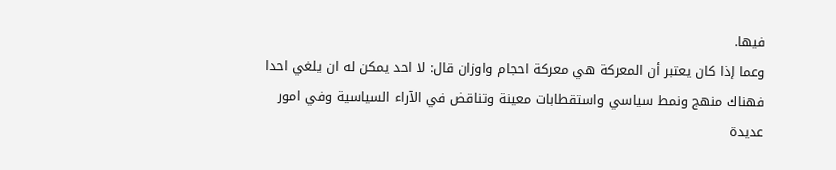فيها.
وعما إذا كان يعتبر أن المعركة هي معركة احجام واوزان قال: لا احد يمكن له ان يلغي احدا فهناك منهج ونمط سياسي واستقطابات معينة وتناقض في الآراء السياسية وفي امور عديدة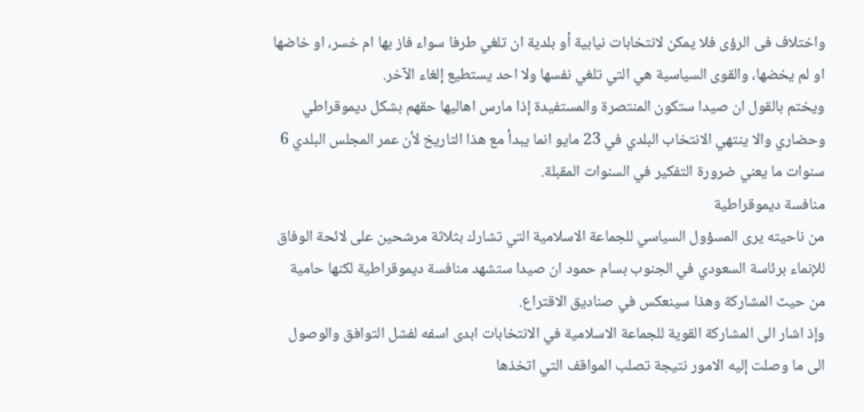واختلاف فى الرؤى فلا يمكن لانتخابات نيابية أو بلدية ان تلغي طرفا سواء فاز بها ام خسر، او خاضها او لم يخضها، والقوى السياسية هي التي تلغي نفسها ولا احد يستطيع إلغاء الآخر.
ويختم بالقول ان صيدا ستكون المنتصرة والمستفيدة إذا مارس اهاليها حقهم بشكل ديموقراطي وحضاري والا ينتهي الانتخاب البلدي في 23 مايو انما يبدأ مع هذا التاريخ لأن عمر المجلس البلدي 6 سنوات ما يعني ضرورة التفكير في السنوات المقبلة.
منافسة ديموقراطية
من ناحيته يرى المسؤول السياسي للجماعة الاسلامية التي تشارك بثلاثة مرشحين على لائحة الوفاق للإنماء برئاسة السعودي في الجنوب بسام حمود ان صيدا ستشهد منافسة ديموقراطية لكنها حامية من حيث المشاركة وهذا سينعكس في صناديق الاقتراع.
وإذ اشار الى المشاركة القوية للجماعة الاسلامية في الانتخابات ابدى اسفه لفشل التوافق والوصول الى ما وصلت إليه الامور نتيجة تصلب المواقف التي اتخذها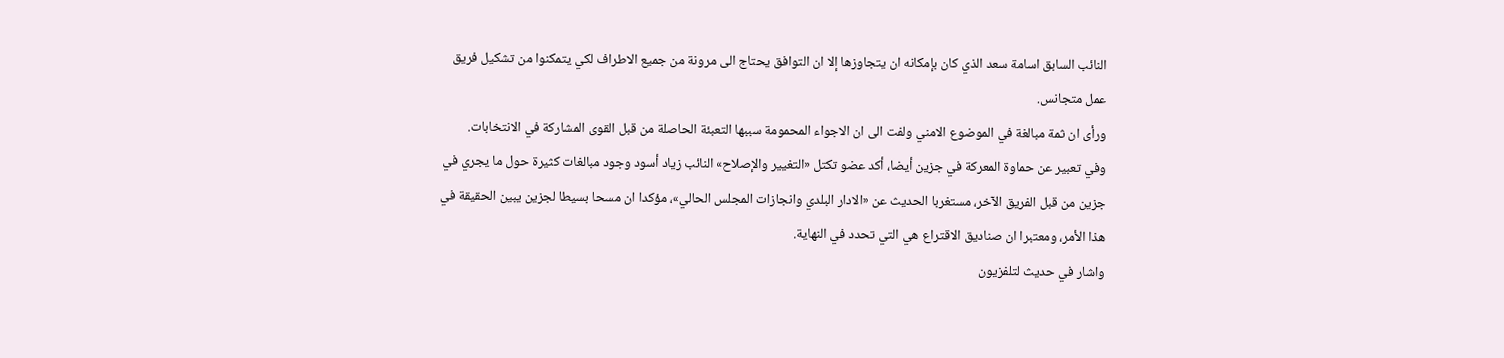النائب السابق اسامة سعد الذي كان بإمكانه ان يتجاوزها إلا ان التوافق يحتاج الى مرونة من جميع الاطراف لكي يتمكنوا من تشكيل فريق عمل متجانس.
ورأى ان ثمة مبالغة في الموضوع الامني ولفت الى ان الاجواء المحمومة سببها التعبئة الحاصلة من قبل القوى المشاركة في الانتخابات.
وفي تعبير عن حماوة المعركة في جزين أيضا، أكد عضو تكتل «التغيير والإصلاح» النائب زياد أسود وجود مبالغات كثيرة حول ما يجري في جزين من قبل الفريق الآخر، مستغربا الحديث عن «الادار البلدي وانجازات المجلس الحالي»، مؤكدا ان مسحا بسيطا لجزين يبين الحقيقة في هذا الأمر، ومعتبرا ان صناديق الاقتراع هي التي تحدد في النهاية.
واشار في حديث لتلفزيون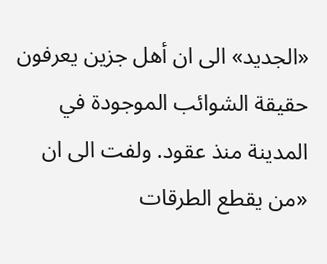«الجديد» الى ان أهل جزين يعرفون حقيقة الشوائب الموجودة في المدينة منذ عقود. ولفت الى ان «من يقطع الطرقات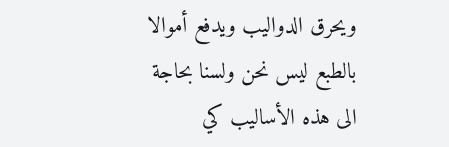ويحرق الدواليب ويدفع أموالا بالطبع ليس نحن ولسنا بحاجة الى هذه الأساليب كي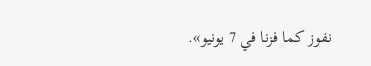نفوز كما فزنا في 7 يونيو».